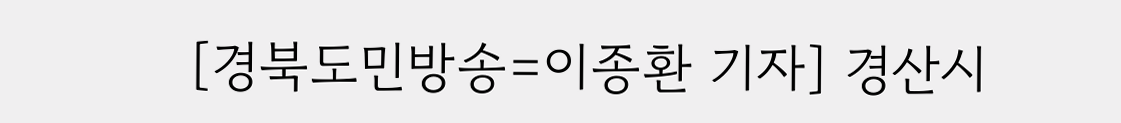[경북도민방송=이종환 기자] 경산시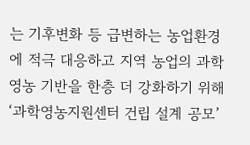는 기후변화 등 급변하는 농업환경에 적극 대응하고 지역 농업의 과학영농 기반을 한층 더 강화하기 위해 ‘과학영농지원센터 건립 설계 공모’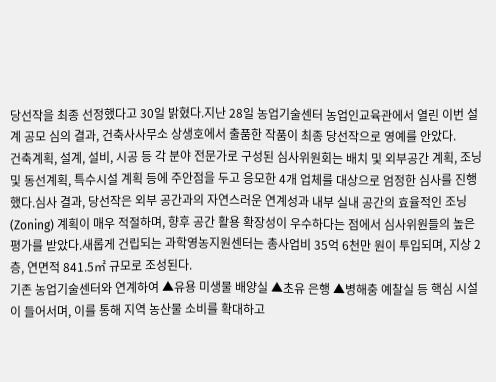당선작을 최종 선정했다고 30일 밝혔다.지난 28일 농업기술센터 농업인교육관에서 열린 이번 설계 공모 심의 결과, 건축사사무소 상생호에서 출품한 작품이 최종 당선작으로 영예를 안았다.
건축계획, 설계, 설비, 시공 등 각 분야 전문가로 구성된 심사위원회는 배치 및 외부공간 계획, 조닝 및 동선계획, 특수시설 계획 등에 주안점을 두고 응모한 4개 업체를 대상으로 엄정한 심사를 진행했다.심사 결과, 당선작은 외부 공간과의 자연스러운 연계성과 내부 실내 공간의 효율적인 조닝(Zoning) 계획이 매우 적절하며, 향후 공간 활용 확장성이 우수하다는 점에서 심사위원들의 높은 평가를 받았다.새롭게 건립되는 과학영농지원센터는 총사업비 35억 6천만 원이 투입되며, 지상 2층, 연면적 841.5㎡ 규모로 조성된다.
기존 농업기술센터와 연계하여 ▲유용 미생물 배양실 ▲초유 은행 ▲병해충 예찰실 등 핵심 시설이 들어서며, 이를 통해 지역 농산물 소비를 확대하고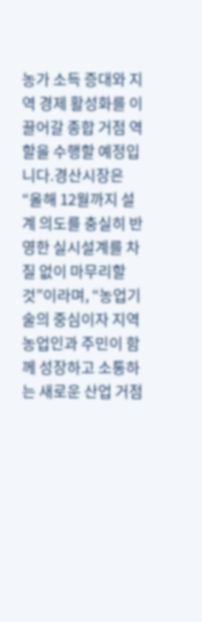농가 소득 증대와 지역 경제 활성화를 이끌어갈 종합 거점 역할을 수행할 예정입니다.경산시장은 “올해 12월까지 설계 의도를 충실히 반영한 실시설계를 차질 없이 마무리할 것”이라며, “농업기술의 중심이자 지역 농업인과 주민이 함께 성장하고 소통하는 새로운 산업 거점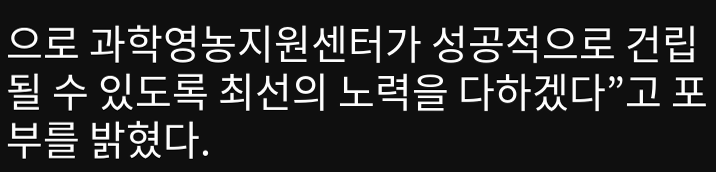으로 과학영농지원센터가 성공적으로 건립될 수 있도록 최선의 노력을 다하겠다”고 포부를 밝혔다.